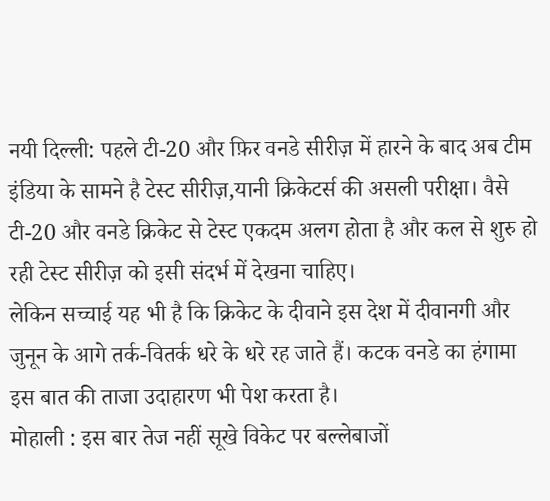नयी दिल्ली: पहले टी-20 और फ़िर वनडे सीरीज़ में हारने के बाद अब टीम इंडिया के सामने है टेस्ट सीरीज़,यानी क्रिकेटर्स की असली परीक्षा। वैसे टी-20 और वनडे क्रिकेट से टेस्ट एकदम अलग होता है और कल से शुरु हो रही टेस्ट सीरीज़ को इसी संदर्भ में देखना चाहिए।
लेकिन सच्चाई यह भी है कि क्रिकेट के दीवाने इस देश में दीवानगी और जुनून के आगे तर्क-वितर्क धरे के धरे रह जाते हैं। कटक वनडे का हंगामा इस बात की ताजा उदाहारण भी पेश करता है।
मोहाली : इस बार तेज नहीं सूखे विकेट पर बल्लेबाजों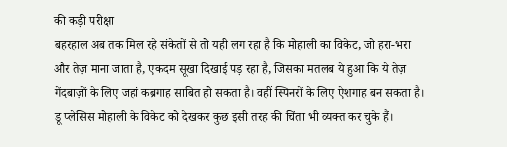की कड़ी परीक्षा
बहरहाल अब तक मिल रहे संकेतों से तो यही लग रहा है कि मोहाली का विकेट, जो हरा-भरा और तेज़ माना जाता है, एकदम सूखा दिखाई पड़ रहा है, जिसका मतलब ये हुआ कि ये तेज़ गेंदबाज़ों के लिए जहां कब्रगाह साबित हो सकता है। वहीं स्पिनरों के लिए ऐशगाह बन सकता है। डू प्लेसिस मोहाली के विकेट को देखकर कुछ इसी तरह की चिंता भी व्यक्त कर चुके हैं।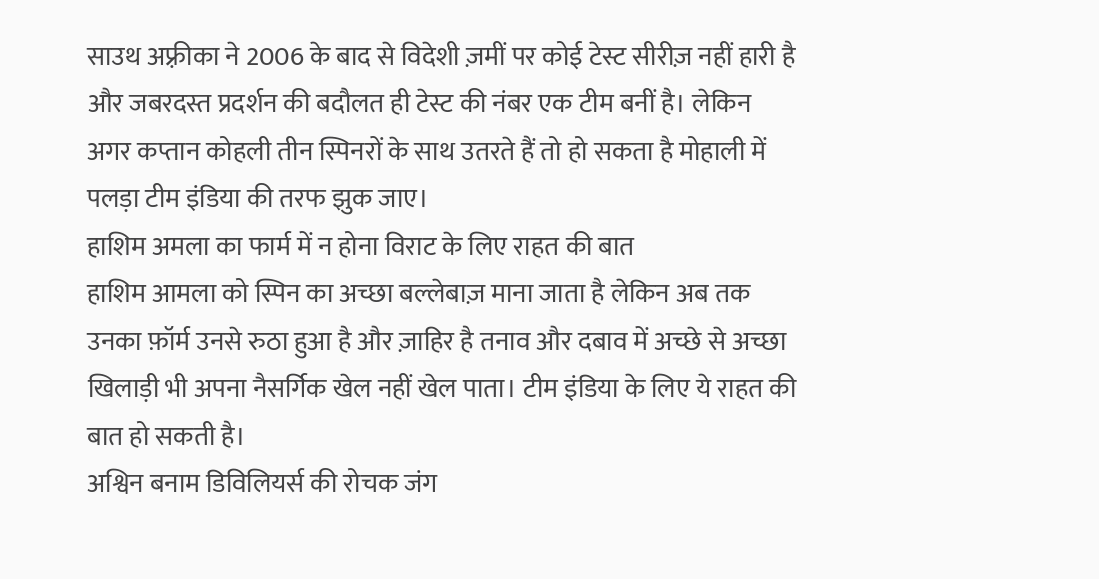साउथ अफ़्रीका ने 2006 के बाद से विदेशी ज़मीं पर कोई टेस्ट सीरीज़ नहीं हारी है और जबरदस्त प्रदर्शन की बदौलत ही टेस्ट की नंबर एक टीम बनीं है। लेकिन अगर कप्तान कोहली तीन स्पिनरों के साथ उतरते हैं तो हो सकता है मोहाली में पलड़ा टीम इंडिया की तरफ झुक जाए।
हाशिम अमला का फार्म में न होना विराट के लिए राहत की बात
हाशिम आमला को स्पिन का अच्छा बल्लेबाज़ माना जाता है लेकिन अब तक उनका फ़ॉर्म उनसे रुठा हुआ है और ज़ाहिर है तनाव और दबाव में अच्छे से अच्छा खिलाड़ी भी अपना नैसर्गिक खेल नहीं खेल पाता। टीम इंडिया के लिए ये राहत की बात हो सकती है।
अश्विन बनाम डिविलियर्स की रोचक जंग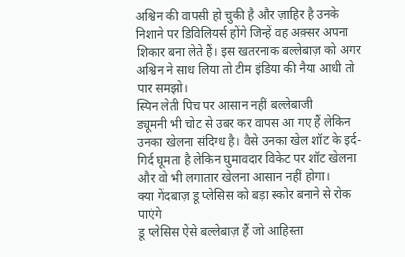अश्विन की वापसी हो चुकी है और ज़ाहिर है उनके निशाने पर डिविलियर्स होंगे जिन्हें वह अक़्सर अपना शिकार बना लेते हैं। इस खतरनाक बल्लेबाज़ को अगर अश्विन ने साध लिया तो टीम इंडिया की नैया आधी तो पार समझो।
स्पिन लेती पिच पर आसान नहीं बल्लेबाजी
ड्यूमनी भी चोट से उबर कर वापस आ गए हैं लेकिन उनका खेलना संदिग्ध है। वैसे उनका खेल शॉट के इर्द-गिर्द घूमता है लेकिन घुमावदार विकेट पर शॉट खेलना और वो भी लगातार खेलना आसान नहीं होगा।
क्या गेंदबाज़ डू प्लेसिस को बड़ा स्कोर बनाने से रोक पाएंगे
डू प्लेसिस ऐसे बल्लेबाज़ हैं जो आहिस्ता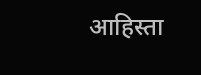आहिस्ता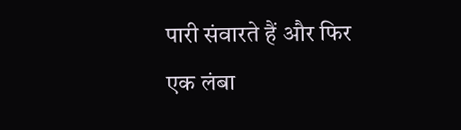पारी संवारते हैं और फिर एक लंबा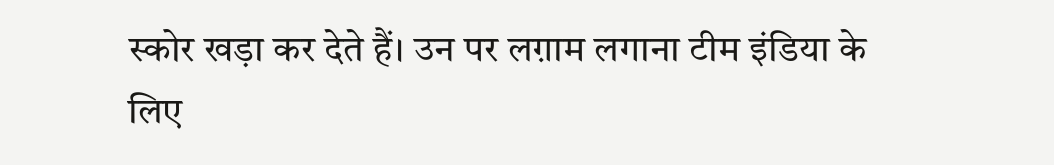स्कोर खड़ा कर देते हैं। उन पर लग़ाम लगाना टीम इंडिया के लिए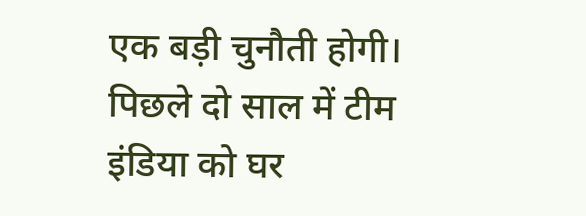एक बड़ी चुनौती होगी।
पिछले दो साल में टीम इंडिया को घर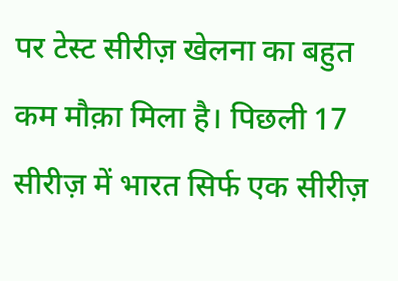पर टेस्ट सीरीज़ खेलना का बहुत कम मौक़ा मिला है। पिछली 17 सीरीज़ में भारत सिर्फ एक सीरीज़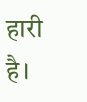हारी है।